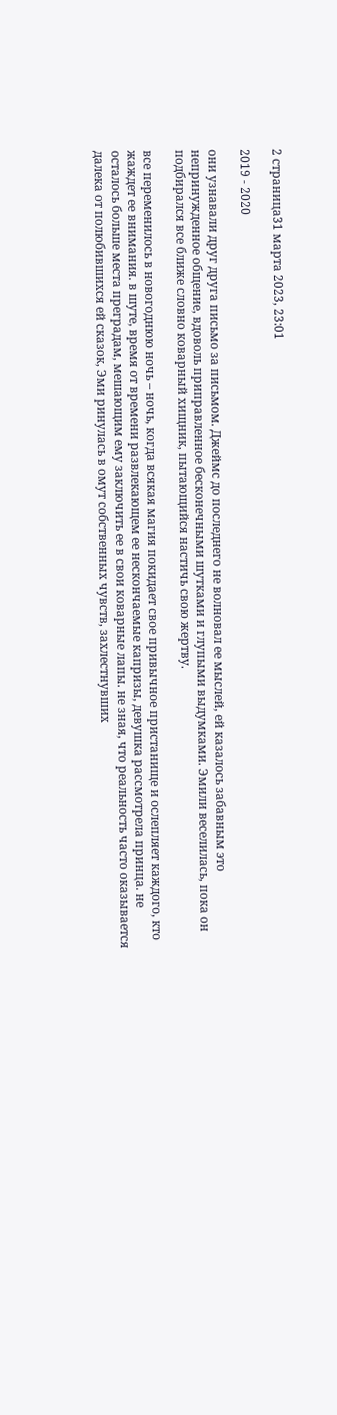2 страница31 марта 2023, 23:01

2019 - 2020

они узнавали друг друга письмо за письмом. Джеймс до последнего не волновал ее мыслей, ей казалось забавным это непринужденное общение, вдоволь приправленное бесконечными шутками и глупыми выдумками. Эмили веселилась, пока он подбирался все ближе словно коварный хищник, пытающийся настичь свою жертву.

все переменилось в новогоднюю ночь – ночь, когда всякая магия покидает свое привычное пристанище и ослепляет каждого, кто жаждет ее внимания. в шуте, время от времени развлекающем ее нескончаемые капризы, девушка рассмотрела принца. не осталось больше места преградам, мешающим ему заключить ее в свои коварные лапы. не зная, что реальность часто оказывается далека от полюбившихся ей сказок, Эми ринулась в омут собственных чувств, захлестнувших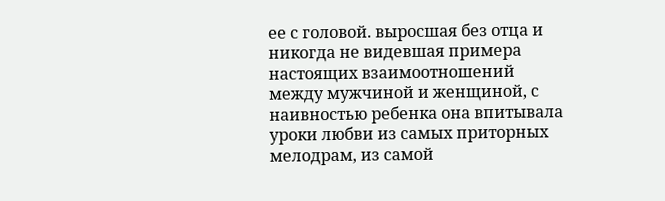ее с головой. выросшая без отца и никогда не видевшая примера настоящих взаимоотношений между мужчиной и женщиной, с наивностью ребенка она впитывала уроки любви из самых приторных мелодрам, из самой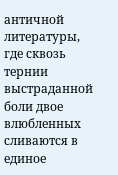античной литературы, где сквозь тернии выстраданной боли двое влюбленных сливаются в единое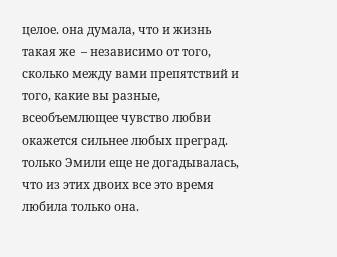целое. она думала, что и жизнь такая же  – независимо от того, сколько между вами препятствий и того, какие вы разные, всеобъемлющее чувство любви окажется сильнее любых преград. только Эмили еще не догадывалась, что из этих двоих все это время любила только она.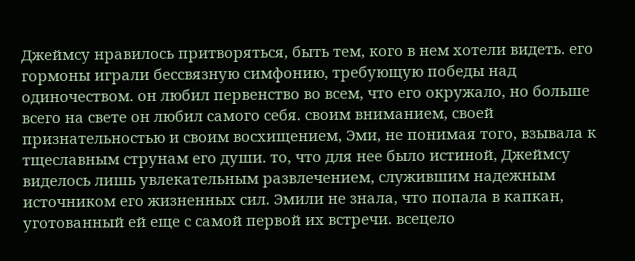Джеймсу нравилось притворяться, быть тем, кого в нем хотели видеть. его гормоны играли бессвязную симфонию, требующую победы над одиночеством. он любил первенство во всем, что его окружало, но больше всего на свете он любил самого себя. своим вниманием, своей признательностью и своим восхищением, Эми, не понимая того, взывала к тщеславным струнам его души. то, что для нее было истиной, Джеймсу виделось лишь увлекательным развлечением, служившим надежным источником его жизненных сил. Эмили не знала, что попала в капкан, уготованный ей еще с самой первой их встречи. всецело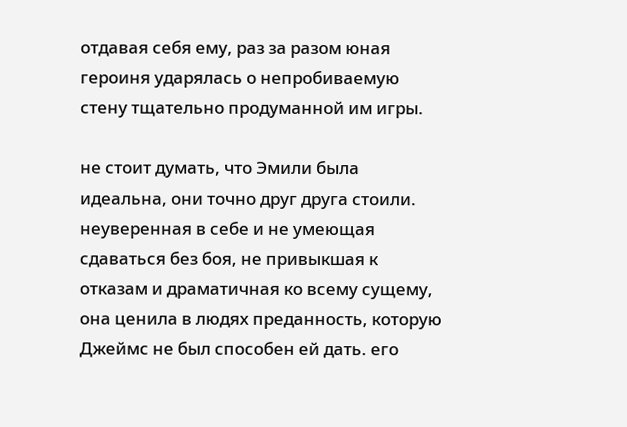отдавая себя ему, раз за разом юная героиня ударялась о непробиваемую стену тщательно продуманной им игры.

не стоит думать, что Эмили была идеальна, они точно друг друга стоили. неуверенная в себе и не умеющая сдаваться без боя, не привыкшая к отказам и драматичная ко всему сущему, она ценила в людях преданность, которую Джеймс не был способен ей дать. его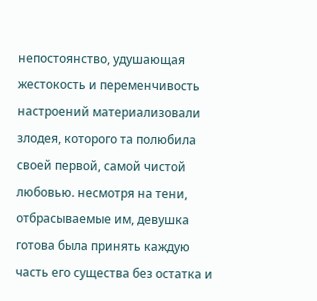непостоянство, удушающая жестокость и переменчивость настроений материализовали злодея, которого та полюбила своей первой, самой чистой любовью. несмотря на тени, отбрасываемые им, девушка готова была принять каждую часть его существа без остатка и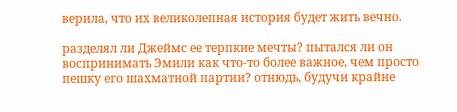верила, что их великолепная история будет жить вечно.

разделял ли Джеймс ее терпкие мечты? пытался ли он воспринимать Эмили как что-то более важное, чем просто пешку его шахматной партии? отнюдь, будучи крайне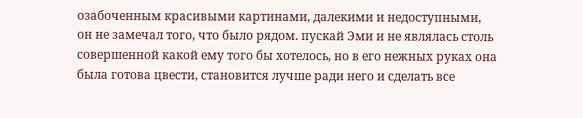озабоченным красивыми картинами, далекими и недоступными, он не замечал того, что было рядом. пускай Эми и не являлась столь совершенной какой ему того бы хотелось, но в его нежных руках она была готова цвести, становится лучше ради него и сделать все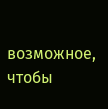возможное, чтобы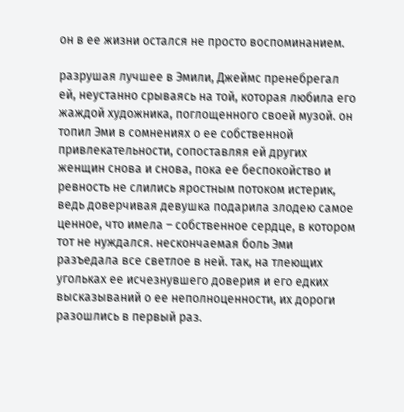он в ее жизни остался не просто воспоминанием.

разрушая лучшее в Эмили, Джеймс пренебрегал ей, неустанно срываясь на той, которая любила его жаждой художника, поглощенного своей музой. он топил Эми в сомнениях о ее собственной привлекательности, сопоставляя ей других женщин снова и снова, пока ее беспокойство и ревность не слились яростным потоком истерик, ведь доверчивая девушка подарила злодею самое ценное, что имела – собственное сердце, в котором тот не нуждался. нескончаемая боль Эми разъедала все светлое в ней. так, на тлеющих угольках ее исчезнувшего доверия и его едких высказываний о ее неполноценности, их дороги разошлись в первый раз.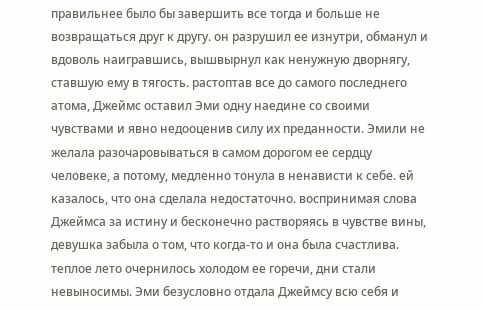правильнее было бы завершить все тогда и больше не возвращаться друг к другу. он разрушил ее изнутри, обманул и вдоволь наигравшись, вышвырнул как ненужную дворнягу, ставшую ему в тягость. растоптав все до самого последнего атома, Джеймс оставил Эми одну наедине со своими чувствами и явно недооценив силу их преданности. Эмили не желала разочаровываться в самом дорогом ее сердцу человеке, а потому, медленно тонула в ненависти к себе. ей казалось, что она сделала недостаточно. воспринимая слова Джеймса за истину и бесконечно растворяясь в чувстве вины, девушка забыла о том, что когда-то и она была счастлива. теплое лето очернилось холодом ее горечи, дни стали невыносимы. Эми безусловно отдала Джеймсу всю себя и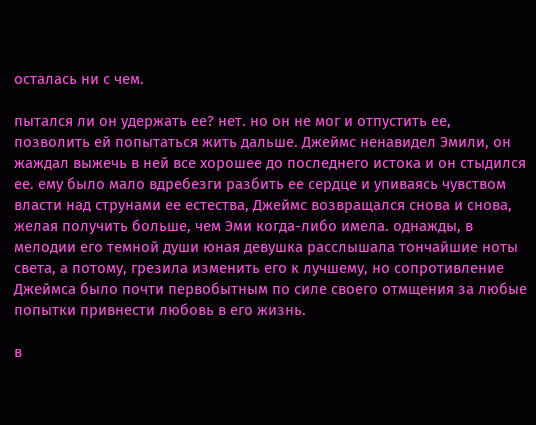осталась ни с чем.

пытался ли он удержать ее? нет. но он не мог и отпустить ее, позволить ей попытаться жить дальше. Джеймс ненавидел Эмили, он жаждал выжечь в ней все хорошее до последнего истока и он стыдился ее. ему было мало вдребезги разбить ее сердце и упиваясь чувством власти над струнами ее естества, Джеймс возвращался снова и снова, желая получить больше, чем Эми когда-либо имела. однажды, в мелодии его темной души юная девушка расслышала тончайшие ноты света, а потому, грезила изменить его к лучшему, но сопротивление Джеймса было почти первобытным по силе своего отмщения за любые попытки привнести любовь в его жизнь.

в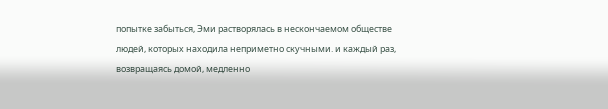попытке забыться, Эми растворялась в нескончаемом обществе людей, которых находила неприметно скучными. и каждый раз, возвращаясь домой, медленно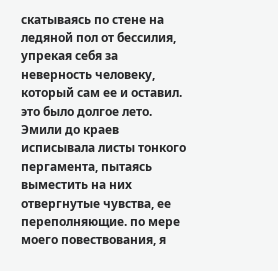скатываясь по стене на ледяной пол от бессилия, упрекая себя за неверность человеку, который сам ее и оставил. это было долгое лето. Эмили до краев исписывала листы тонкого пергамента, пытаясь выместить на них отвергнутые чувства, ее переполняющие. по мере моего повествования, я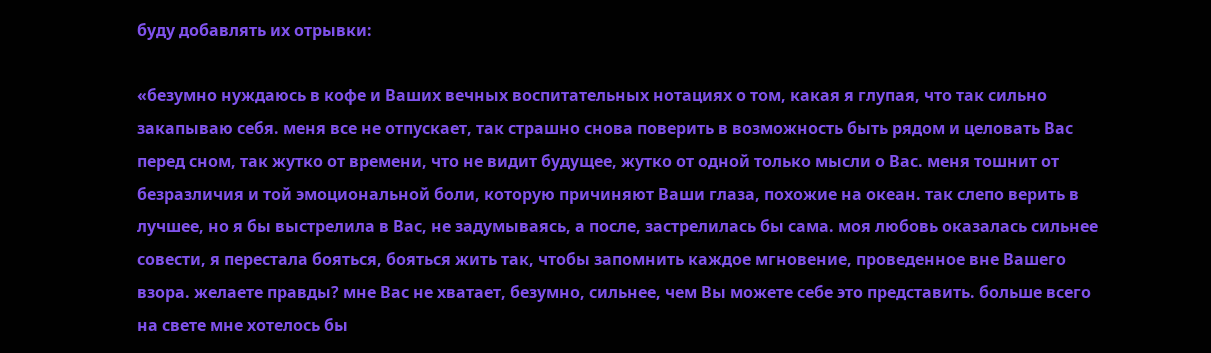буду добавлять их отрывки:

«безумно нуждаюсь в кофе и Ваших вечных воспитательных нотациях о том, какая я глупая, что так сильно закапываю себя. меня все не отпускает, так страшно снова поверить в возможность быть рядом и целовать Вас перед сном, так жутко от времени, что не видит будущее, жутко от одной только мысли о Вас. меня тошнит от безразличия и той эмоциональной боли, которую причиняют Ваши глаза, похожие на океан. так слепо верить в лучшее, но я бы выстрелила в Вас, не задумываясь, а после, застрелилась бы сама. моя любовь оказалась сильнее совести, я перестала бояться, бояться жить так, чтобы запомнить каждое мгновение, проведенное вне Вашего взора. желаете правды? мне Вас не хватает, безумно, сильнее, чем Вы можете себе это представить. больше всего на свете мне хотелось бы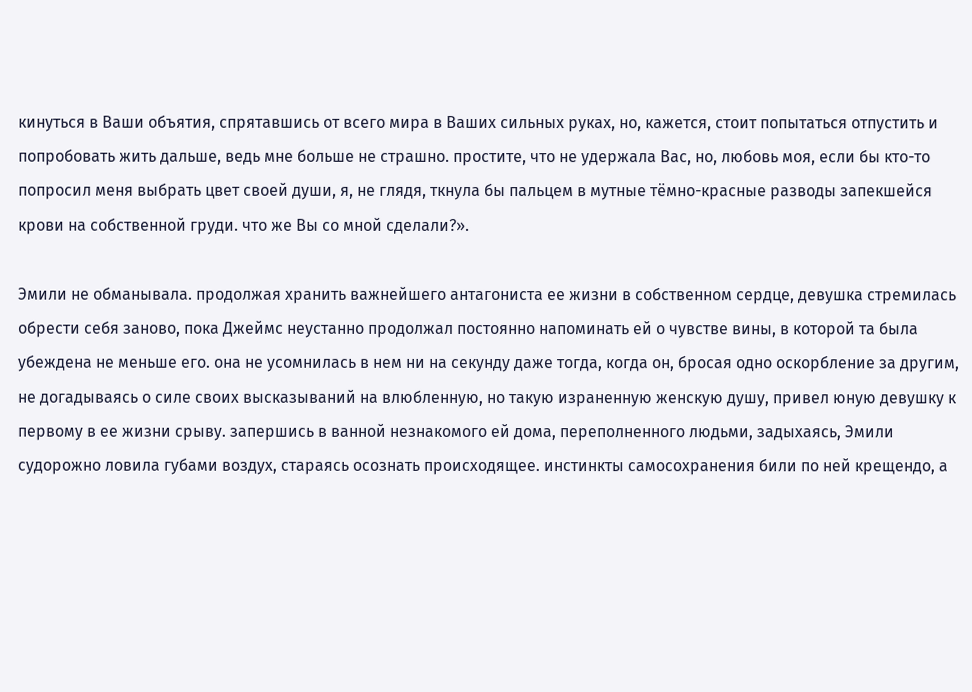кинуться в Ваши объятия, спрятавшись от всего мира в Ваших сильных руках, но, кажется, стоит попытаться отпустить и попробовать жить дальше, ведь мне больше не страшно. простите, что не удержала Вас, но, любовь моя, если бы кто-то попросил меня выбрать цвет своей души, я, не глядя, ткнула бы пальцем в мутные тёмно-красные разводы запекшейся крови на собственной груди. что же Вы со мной сделали?».

Эмили не обманывала. продолжая хранить важнейшего антагониста ее жизни в собственном сердце, девушка стремилась обрести себя заново, пока Джеймс неустанно продолжал постоянно напоминать ей о чувстве вины, в которой та была убеждена не меньше его. она не усомнилась в нем ни на секунду даже тогда, когда он, бросая одно оскорбление за другим, не догадываясь о силе своих высказываний на влюбленную, но такую израненную женскую душу, привел юную девушку к первому в ее жизни срыву. запершись в ванной незнакомого ей дома, переполненного людьми, задыхаясь, Эмили судорожно ловила губами воздух, стараясь осознать происходящее. инстинкты самосохранения били по ней крещендо, а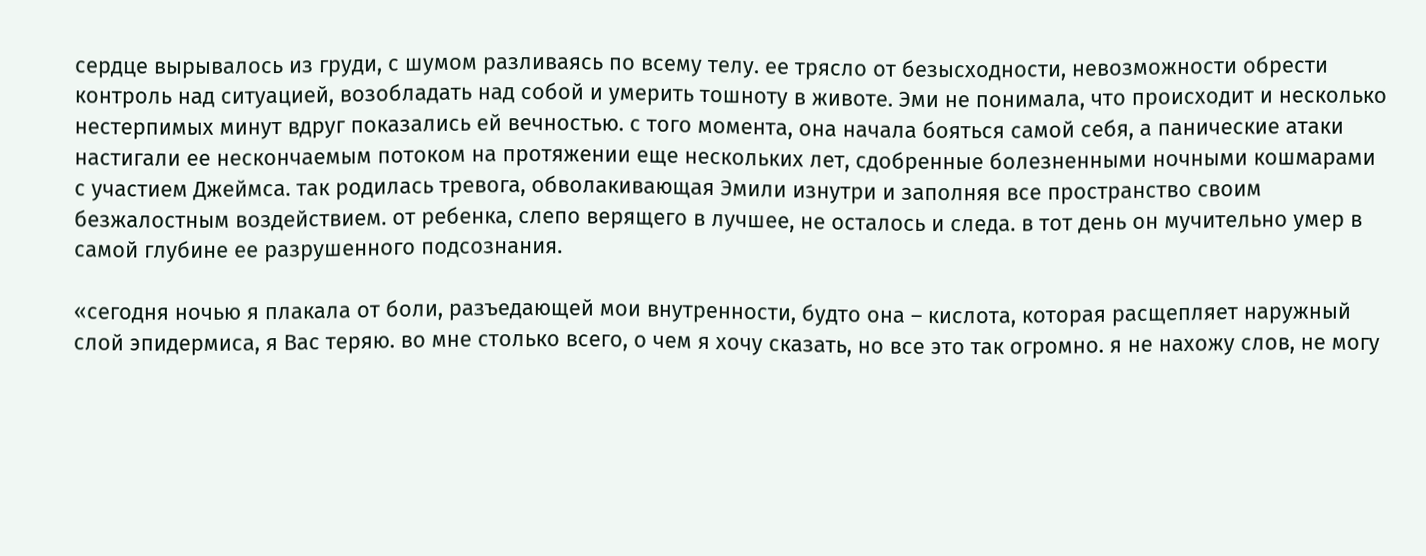сердце вырывалось из груди, с шумом разливаясь по всему телу. ее трясло от безысходности, невозможности обрести контроль над ситуацией, возобладать над собой и умерить тошноту в животе. Эми не понимала, что происходит и несколько нестерпимых минут вдруг показались ей вечностью. с того момента, она начала бояться самой себя, а панические атаки настигали ее нескончаемым потоком на протяжении еще нескольких лет, сдобренные болезненными ночными кошмарами с участием Джеймса. так родилась тревога, обволакивающая Эмили изнутри и заполняя все пространство своим безжалостным воздействием. от ребенка, слепо верящего в лучшее, не осталось и следа. в тот день он мучительно умер в самой глубине ее разрушенного подсознания.

«сегодня ночью я плакала от боли, разъедающей мои внутренности, будто она – кислота, которая расщепляет наружный слой эпидермиса, я Вас теряю. во мне столько всего, о чем я хочу сказать, но все это так огромно. я не нахожу слов, не могу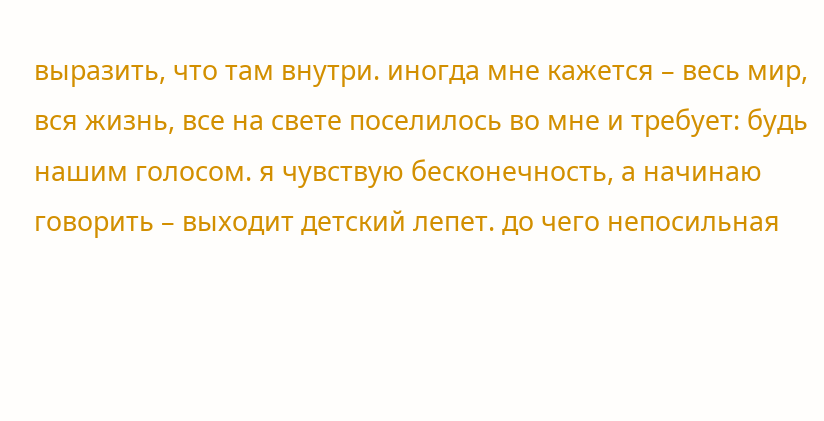выразить, что там внутри. иногда мне кажется – весь мир, вся жизнь, все на свете поселилось во мне и требует: будь нашим голосом. я чувствую бесконечность, а начинаю говорить – выходит детский лепет. до чего непосильная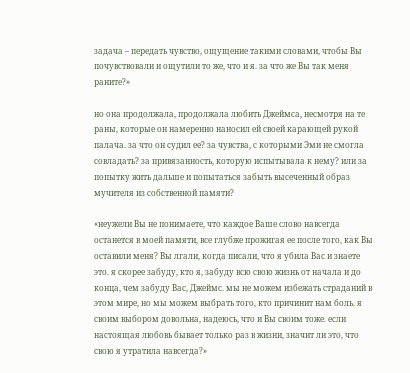задача – передать чувство, ощущение такими словами, чтобы Вы почувствовали и ощутили то же, что и я. за что же Вы так меня раните?»

но она продолжала, продолжала любить Джеймса, несмотря на те раны, которые он намеренно наносил ей своей карающей рукой палача. за что он судил ее? за чувства, с которыми Эми не смогла совладать? за привязанность, которую испытывала к нему? или за попытку жить дальше и попытаться забыть высеченный образ мучителя из собственной памяти?

«неужели Вы не понимаете, что каждое Ваше слово навсегда останется в моей памяти, все глубже прожигая ее после того, как Вы оставили меня? Вы лгали, когда писали, что я убила Вас и знаете это. я скорее забуду, кто я, забуду всю свою жизнь от начала и до конца, чем забуду Вас, Джеймс. мы не можем избежать страданий в этом мире, но мы можем выбрать того, кто причинит нам боль. я своим выбором довольна, надеюсь, что и Вы своим тоже. если настоящая любовь бывает только раз в жизни, значит ли это, что свою я утратила навсегда?»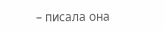– писала она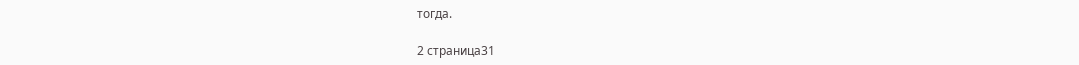тогда.

2 страница31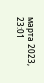марта 2023, 23:01